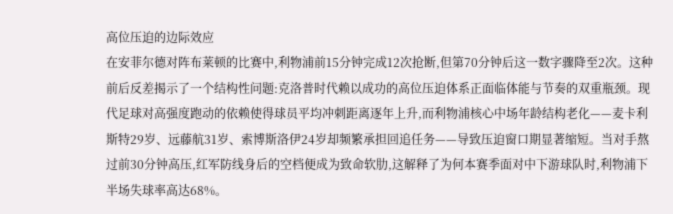高位压迫的边际效应
在安菲尔德对阵布莱顿的比赛中,利物浦前15分钟完成12次抢断,但第70分钟后这一数字骤降至2次。这种前后反差揭示了一个结构性问题:克洛普时代赖以成功的高位压迫体系正面临体能与节奏的双重瓶颈。现代足球对高强度跑动的依赖使得球员平均冲刺距离逐年上升,而利物浦核心中场年龄结构老化——麦卡利斯特29岁、远藤航31岁、索博斯洛伊24岁却频繁承担回追任务——导致压迫窗口期显著缩短。当对手熬过前30分钟高压,红军防线身后的空档便成为致命软肋,这解释了为何本赛季面对中下游球队时,利物浦下半场失球率高达68%。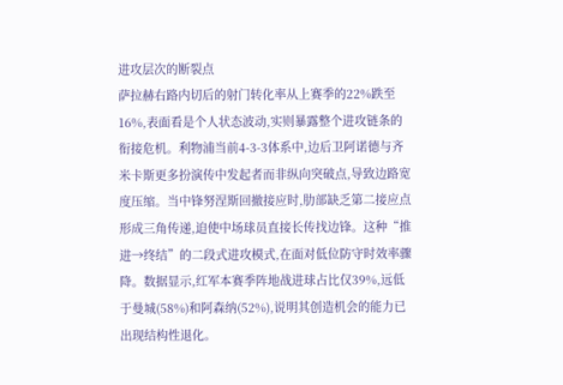进攻层次的断裂点
萨拉赫右路内切后的射门转化率从上赛季的22%跌至16%,表面看是个人状态波动,实则暴露整个进攻链条的衔接危机。利物浦当前4-3-3体系中,边后卫阿诺德与齐米卡斯更多扮演传中发起者而非纵向突破点,导致边路宽度压缩。当中锋努涅斯回撤接应时,肋部缺乏第二接应点形成三角传递,迫使中场球员直接长传找边锋。这种“推进→终结”的二段式进攻模式,在面对低位防守时效率骤降。数据显示,红军本赛季阵地战进球占比仅39%,远低于曼城(58%)和阿森纳(52%),说明其创造机会的能力已出现结构性退化。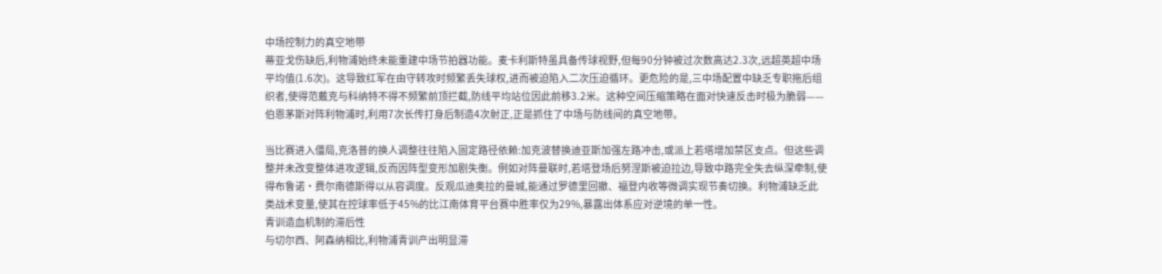中场控制力的真空地带
蒂亚戈伤缺后,利物浦始终未能重建中场节拍器功能。麦卡利斯特虽具备传球视野,但每90分钟被过次数高达2.3次,远超英超中场平均值(1.6次)。这导致红军在由守转攻时频繁丢失球权,进而被迫陷入二次压迫循环。更危险的是,三中场配置中缺乏专职拖后组织者,使得范戴克与科纳特不得不频繁前顶拦截,防线平均站位因此前移3.2米。这种空间压缩策略在面对快速反击时极为脆弱——伯恩茅斯对阵利物浦时,利用7次长传打身后制造4次射正,正是抓住了中场与防线间的真空地带。

当比赛进入僵局,克洛普的换人调整往往陷入固定路径依赖:加克波替换迪亚斯加强左路冲击,或派上若塔增加禁区支点。但这些调整并未改变整体进攻逻辑,反而因阵型变形加剧失衡。例如对阵曼联时,若塔登场后努涅斯被迫拉边,导致中路完全失去纵深牵制,使得布鲁诺·费尔南德斯得以从容调度。反观瓜迪奥拉的曼城,能通过罗德里回撤、福登内收等微调实现节奏切换。利物浦缺乏此类战术变量,使其在控球率低于45%的比江南体育平台赛中胜率仅为29%,暴露出体系应对逆境的单一性。
青训造血机制的滞后性
与切尔西、阿森纳相比,利物浦青训产出明显滞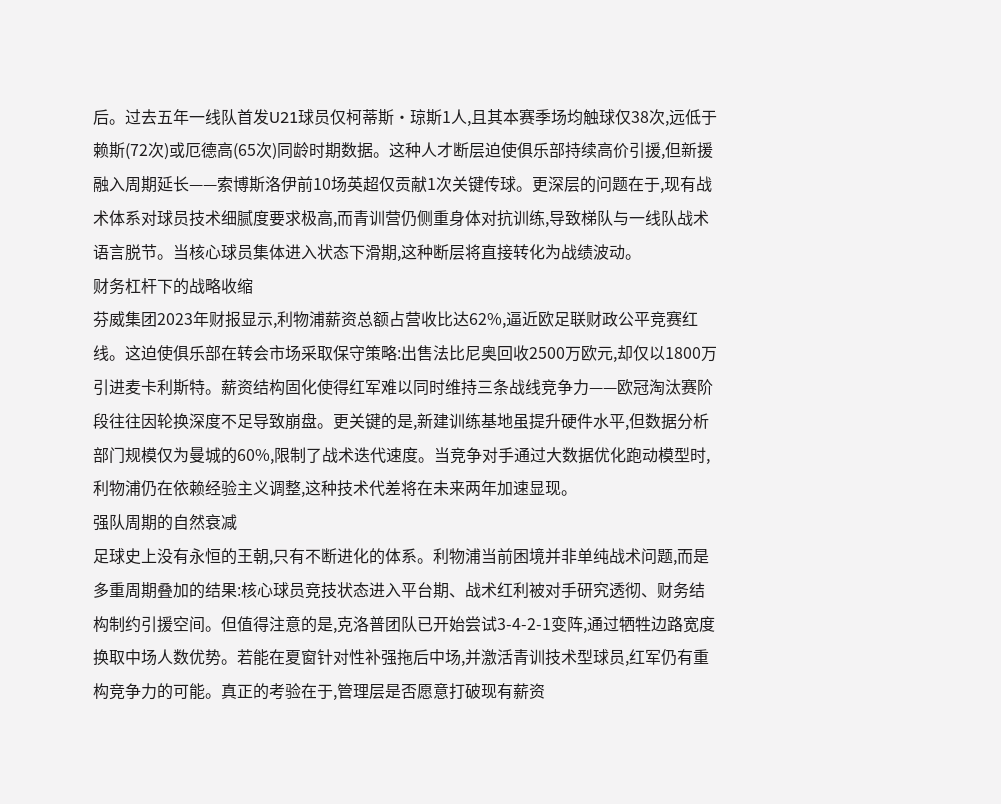后。过去五年一线队首发U21球员仅柯蒂斯·琼斯1人,且其本赛季场均触球仅38次,远低于赖斯(72次)或厄德高(65次)同龄时期数据。这种人才断层迫使俱乐部持续高价引援,但新援融入周期延长——索博斯洛伊前10场英超仅贡献1次关键传球。更深层的问题在于,现有战术体系对球员技术细腻度要求极高,而青训营仍侧重身体对抗训练,导致梯队与一线队战术语言脱节。当核心球员集体进入状态下滑期,这种断层将直接转化为战绩波动。
财务杠杆下的战略收缩
芬威集团2023年财报显示,利物浦薪资总额占营收比达62%,逼近欧足联财政公平竞赛红线。这迫使俱乐部在转会市场采取保守策略:出售法比尼奥回收2500万欧元,却仅以1800万引进麦卡利斯特。薪资结构固化使得红军难以同时维持三条战线竞争力——欧冠淘汰赛阶段往往因轮换深度不足导致崩盘。更关键的是,新建训练基地虽提升硬件水平,但数据分析部门规模仅为曼城的60%,限制了战术迭代速度。当竞争对手通过大数据优化跑动模型时,利物浦仍在依赖经验主义调整,这种技术代差将在未来两年加速显现。
强队周期的自然衰减
足球史上没有永恒的王朝,只有不断进化的体系。利物浦当前困境并非单纯战术问题,而是多重周期叠加的结果:核心球员竞技状态进入平台期、战术红利被对手研究透彻、财务结构制约引援空间。但值得注意的是,克洛普团队已开始尝试3-4-2-1变阵,通过牺牲边路宽度换取中场人数优势。若能在夏窗针对性补强拖后中场,并激活青训技术型球员,红军仍有重构竞争力的可能。真正的考验在于,管理层是否愿意打破现有薪资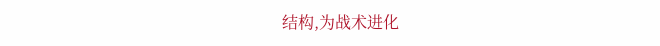结构,为战术进化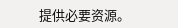提供必要资源。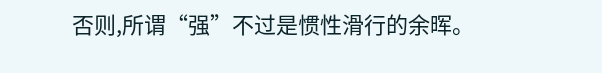否则,所谓“强”不过是惯性滑行的余晖。